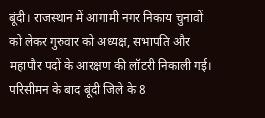बूंदी। राजस्थान में आगामी नगर निकाय चुनावों को लेकर गुरुवार को अध्यक्ष, सभापति और महापौर पदों के आरक्षण की लॉटरी निकाली गई। परिसीमन के बाद बूंदी जिले के 8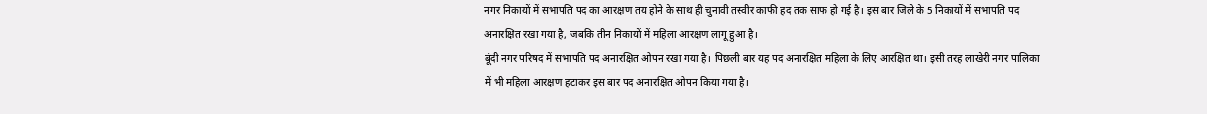नगर निकायों में सभापति पद का आरक्षण तय होने के साथ ही चुनावी तस्वीर काफी हद तक साफ हो गई है। इस बार जिले के 5 निकायों में सभापति पद अनारक्षित रखा गया है, जबकि तीन निकायों में महिला आरक्षण लागू हुआ है।
बूंदी नगर परिषद में सभापति पद अनारक्षित ओपन रखा गया है। पिछली बार यह पद अनारक्षित महिला के लिए आरक्षित था। इसी तरह लाखेरी नगर पालिका में भी महिला आरक्षण हटाकर इस बार पद अनारक्षित ओपन किया गया है।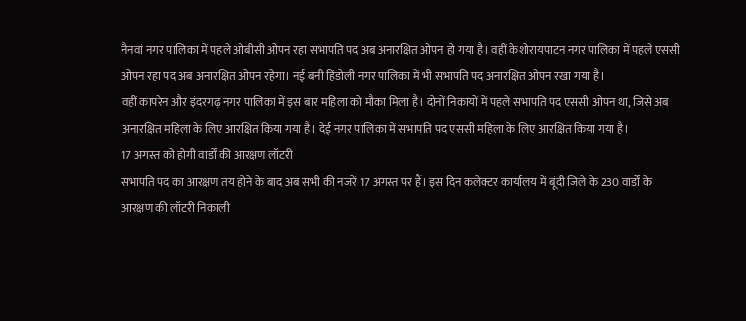नैनवां नगर पालिका में पहले ओबीसी ओपन रहा सभापति पद अब अनारक्षित ओपन हो गया है। वहीं केशोरायपाटन नगर पालिका में पहले एससी ओपन रहा पद अब अनारक्षित ओपन रहेगा। नई बनी हिंडोली नगर पालिका में भी सभापति पद अनारक्षित ओपन रखा गया है।
वहीं कापरेन और इंदरगढ़ नगर पालिका में इस बार महिला को मौका मिला है। दोनों निकायों में पहले सभापति पद एससी ओपन था, जिसे अब अनारक्षित महिला के लिए आरक्षित किया गया है। देई नगर पालिका में सभापति पद एससी महिला के लिए आरक्षित किया गया है।
17 अगस्त को होगी वार्डों की आरक्षण लॉटरी
सभापति पद का आरक्षण तय होने के बाद अब सभी की नजरें 17 अगस्त पर हैं। इस दिन कलेक्टर कार्यालय में बूंदी जिले के 230 वार्डों के आरक्षण की लॉटरी निकाली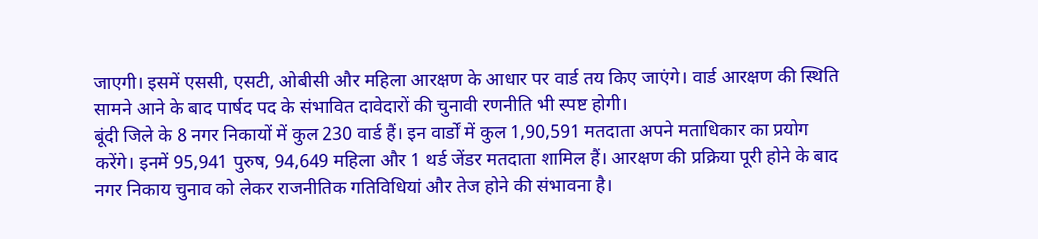जाएगी। इसमें एससी, एसटी, ओबीसी और महिला आरक्षण के आधार पर वार्ड तय किए जाएंगे। वार्ड आरक्षण की स्थिति सामने आने के बाद पार्षद पद के संभावित दावेदारों की चुनावी रणनीति भी स्पष्ट होगी।
बूंदी जिले के 8 नगर निकायों में कुल 230 वार्ड हैं। इन वार्डों में कुल 1,90,591 मतदाता अपने मताधिकार का प्रयोग करेंगे। इनमें 95,941 पुरुष, 94,649 महिला और 1 थर्ड जेंडर मतदाता शामिल हैं। आरक्षण की प्रक्रिया पूरी होने के बाद नगर निकाय चुनाव को लेकर राजनीतिक गतिविधियां और तेज होने की संभावना है।